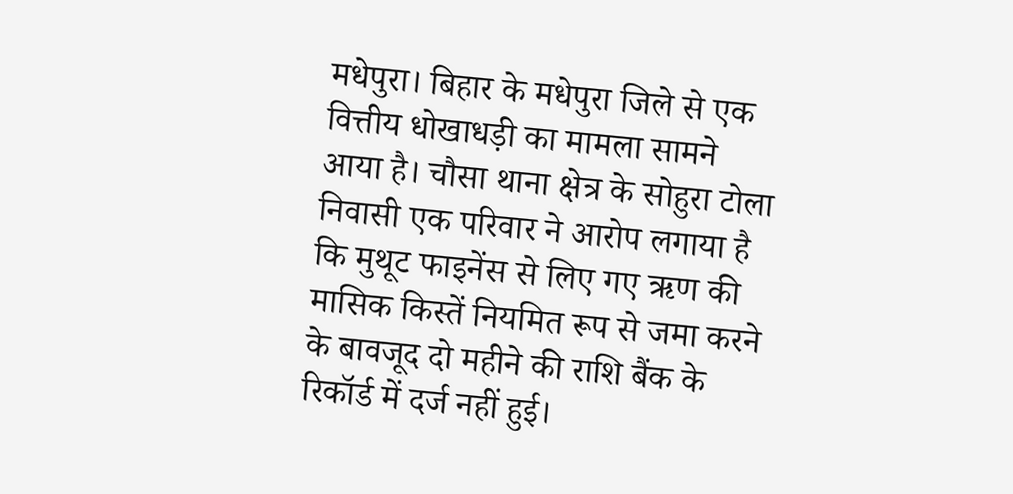मधेपुरा। बिहार के मधेपुरा जिले से एक वित्तीय धोखाधड़ी का मामला सामने आया है। चौसा थाना क्षेत्र के सोहुरा टोला निवासी एक परिवार ने आरोप लगाया है कि मुथूट फाइनेंस से लिए गए ऋण की मासिक किस्तें नियमित रूप से जमा करने के बावजूद दो महीने की राशि बैंक के रिकॉर्ड में दर्ज नहीं हुई।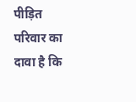पीड़ित परिवार का दावा है कि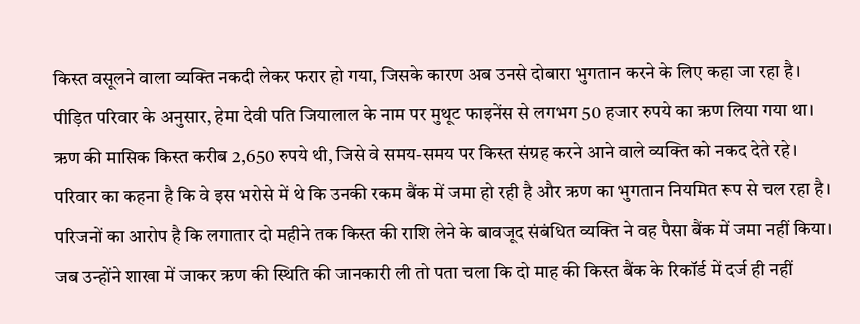किस्त वसूलने वाला व्यक्ति नकदी लेकर फरार हो गया, जिसके कारण अब उनसे दोबारा भुगतान करने के लिए कहा जा रहा है।
पीड़ित परिवार के अनुसार, हेमा देवी पति जियालाल के नाम पर मुथूट फाइनेंस से लगभग 50 हजार रुपये का ऋण लिया गया था। ऋण की मासिक किस्त करीब 2,650 रुपये थी, जिसे वे समय-समय पर किस्त संग्रह करने आने वाले व्यक्ति को नकद देते रहे। परिवार का कहना है कि वे इस भरोसे में थे कि उनकी रकम बैंक में जमा हो रही है और ऋण का भुगतान नियमित रूप से चल रहा है।
परिजनों का आरोप है कि लगातार दो महीने तक किस्त की राशि लेने के बावजूद संबंधित व्यक्ति ने वह पैसा बैंक में जमा नहीं किया। जब उन्होंने शाखा में जाकर ऋण की स्थिति की जानकारी ली तो पता चला कि दो माह की किस्त बैंक के रिकॉर्ड में दर्ज ही नहीं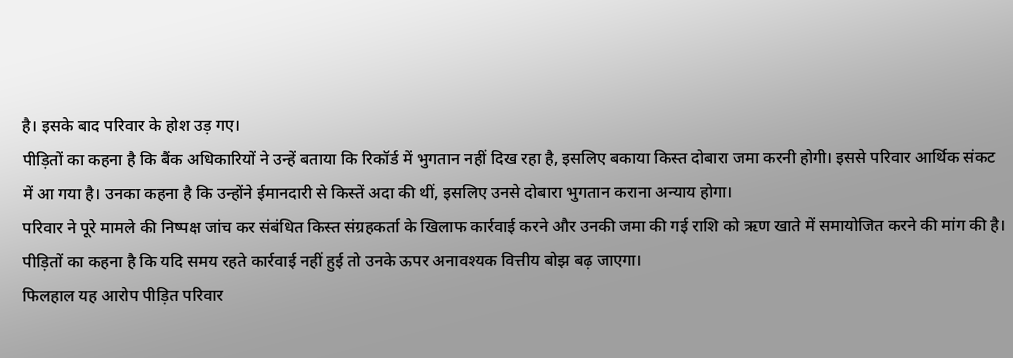है। इसके बाद परिवार के होश उड़ गए।
पीड़ितों का कहना है कि बैंक अधिकारियों ने उन्हें बताया कि रिकॉर्ड में भुगतान नहीं दिख रहा है, इसलिए बकाया किस्त दोबारा जमा करनी होगी। इससे परिवार आर्थिक संकट में आ गया है। उनका कहना है कि उन्होंने ईमानदारी से किस्तें अदा की थीं, इसलिए उनसे दोबारा भुगतान कराना अन्याय होगा।
परिवार ने पूरे मामले की निष्पक्ष जांच कर संबंधित किस्त संग्रहकर्ता के खिलाफ कार्रवाई करने और उनकी जमा की गई राशि को ऋण खाते में समायोजित करने की मांग की है। पीड़ितों का कहना है कि यदि समय रहते कार्रवाई नहीं हुई तो उनके ऊपर अनावश्यक वित्तीय बोझ बढ़ जाएगा।
फिलहाल यह आरोप पीड़ित परिवार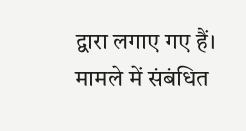द्वारा लगाए गए हैं। मामले में संबंधित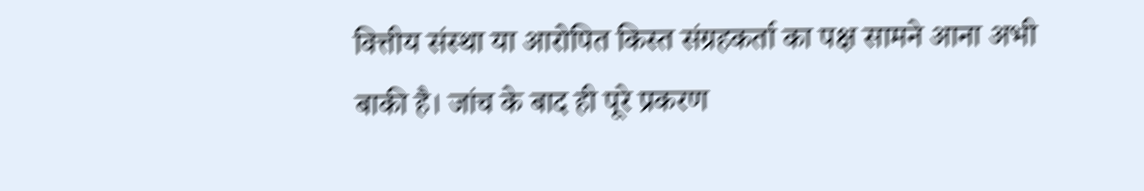वित्तीय संस्था या आरोपित किस्त संग्रहकर्ता का पक्ष सामने आना अभी बाकी है। जांच के बाद ही पूरे प्रकरण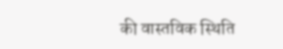की वास्तविक स्थिति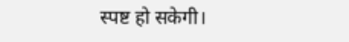स्पष्ट हो सकेगी।